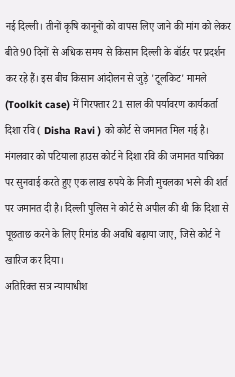नई दिल्ली। तीनों कृषि कानूनों को वापस लिए जाने की मांग को लेकर बीते 90 दिनों से अधिक समय से किसान दिल्ली के बॉर्डर पर प्रदर्शन कर रहे हैं। इस बीच किसान आंदोलन से जुड़े 'टूलकिट' मामले (Toolkit case) में गिरफ्तार 21 साल की पर्यावरण कार्यकर्ता दिशा रवि ( Disha Ravi ) को कोर्ट से जमानत मिल गई है।
मंगलवार को पटियाला हाउस कोर्ट ने दिशा रवि की जमानत याचिका पर सुनवाई करते हुए एक लाख रुपये के निजी मुचलका भरने की शर्त पर जमानत दी है। दिल्ली पुलिस ने कोर्ट से अपील की थी कि दिशा से पूछताछ करने के लिए रिमांड की अवधि बढ़ाया जाए, जिसे कोर्ट ने खारिज कर दिया।
अतिरिक्त सत्र न्यायाधीश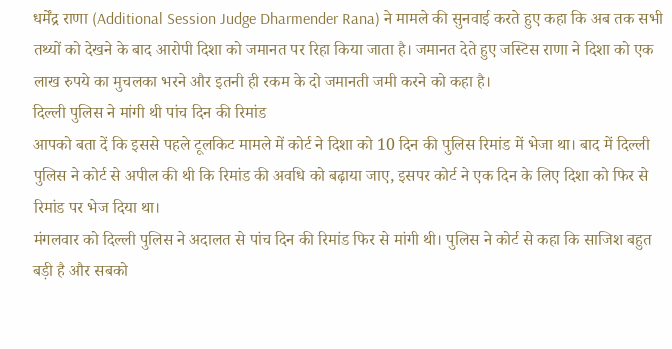धर्मेंद्र राणा (Additional Session Judge Dharmender Rana) ने मामले की सुनवाई करते हुए कहा कि अब तक सभी तथ्यों को देखने के बाद आरोपी दिशा को जमानत पर रिहा किया जाता है। जमानत देते हुए जस्टिस राणा ने दिशा को एक लाख रुपये का मुचलका भरने और इतनी ही रकम के दो जमानती जमी करने को कहा है।
दिल्ली पुलिस ने मांगी थी पांच दिन की रिमांड
आपको बता दें कि इससे पहले टूलकिट मामले में कोर्ट ने दिशा को 10 दिन की पुलिस रिमांड में भेजा था। बाद में दिल्ली पुलिस ने कोर्ट से अपील की थी कि रिमांड की अवधि को बढ़ाया जाए, इसपर कोर्ट ने एक दिन के लिए दिशा को फिर से रिमांड पर भेज दिया था।
मंगलवार को दिल्ली पुलिस ने अदालत से पांच दिन की रिमांड फिर से मांगी थी। पुलिस ने कोर्ट से कहा कि साजिश बहुत बड़ी है और सबको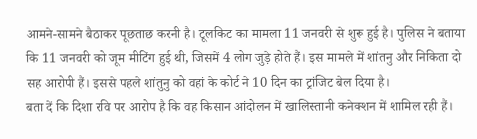आमने-सामने बैठाकर पूछताछ करनी है। टूलकिट का मामला 11 जनवरी से शुरू हुई है। पुलिस ने बताया कि 11 जनवरी को जूम मीटिंग हुई थी, जिसमें 4 लोग जुड़े होते हैं। इस मामले में शांतनु और निकिता दो सह आरोपी हैं। इससे पहले शांतुनु को वहां के कोर्ट ने 10 दिन का ट्रांजिट बेल दिया है।
बता दें कि दिशा रवि पर आरोप है कि वह किसान आंदोलन में खालिस्तानी कनेक्शन में शामिल रही हैं।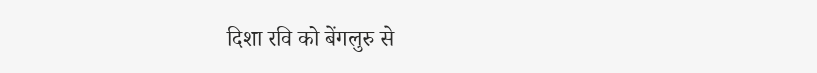दिशा रवि को बेंगलुरु से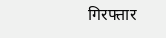गिरफ्तार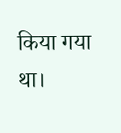किया गया था।